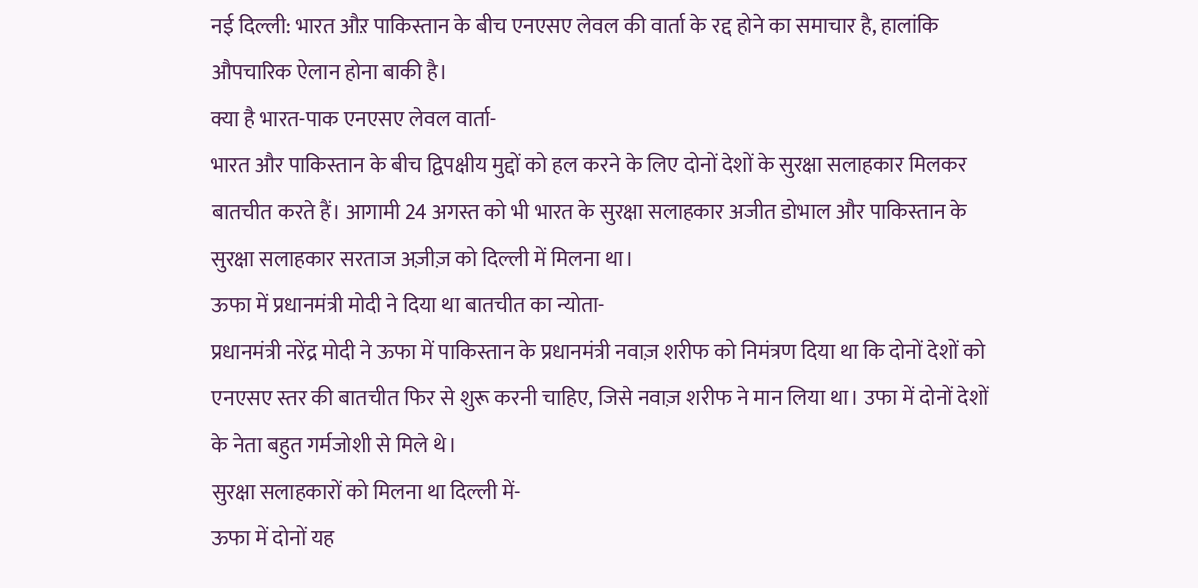नई दिल्ली: भारत औऱ पाकिस्तान के बीच एनएसए लेवल की वार्ता के रद्द होने का समाचार है, हालांकि औपचारिक ऐलान होना बाकी है।
क्या है भारत-पाक एनएसए लेवल वार्ता-
भारत और पाकिस्तान के बीच द्विपक्षीय मुद्दों को हल करने के लिए दोनों देशों के सुरक्षा सलाहकार मिलकर बातचीत करते हैं। आगामी 24 अगस्त को भी भारत के सुरक्षा सलाहकार अजीत डोभाल और पाकिस्तान के सुरक्षा सलाहकार सरताज अज़ीज़ को दिल्ली में मिलना था।
ऊफा में प्रधानमंत्री मोदी ने दिया था बातचीत का न्योता-
प्रधानमंत्री नरेंद्र मोदी ने ऊफा में पाकिस्तान के प्रधानमंत्री नवाज़ शरीफ को निमंत्रण दिया था कि दोनों देशों को एनएसए स्तर की बातचीत फिर से शुरू करनी चाहिए, जिसे नवाज़ शरीफ ने मान लिया था। उफा में दोनों देशों के नेता बहुत गर्मजोशी से मिले थे।
सुरक्षा सलाहकारों को मिलना था दिल्ली में-
ऊफा में दोनों यह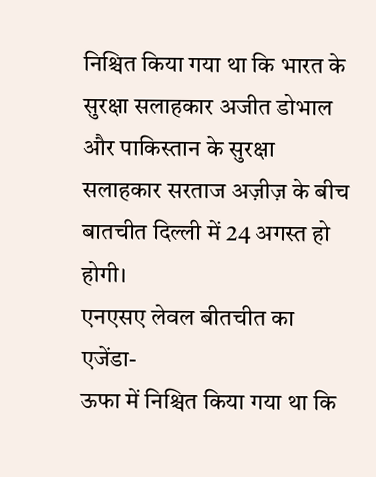निश्चित किया गया था कि भारत के सुरक्षा सलाहकार अजीत डोभाल और पाकिस्तान के सुरक्षा सलाहकार सरताज अज़ीज़ के बीच बातचीत दिल्ली में 24 अगस्त हो होगी।
एनएसए लेवल बीतचीत का एजेंडा-
ऊफा में निश्चित किया गया था कि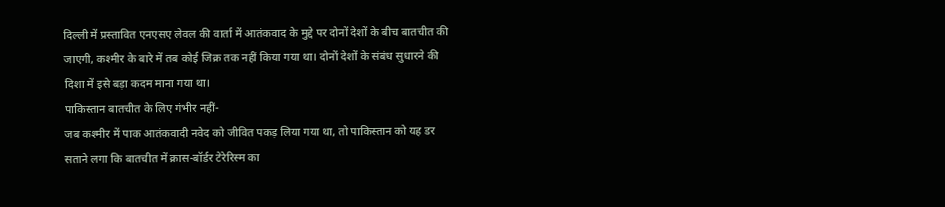दिल्ली में प्रस्तावित एनएसए लेवल की वार्ता में आतंकवाद के मुद्दे पर दोनों देशों के बीच बातचीत की जाएगी, कश्मीर के बारे में तब कोई जिक्र तक नहीं किया गया था। दोनों देशों के संबंध सुधारने की दिशा में इसे बड़ा कदम माना गया था।
पाकिस्तान बातचीत के लिए गंभीर नहीं-
जब कश्मीर में पाक आतंकवादी नवेद को जीवित पकड़ लिया गया था, तो पाकिस्तान को यह डर सताने लगा कि बातचीत में क्रास-बॉर्डर टेरेरिस्म का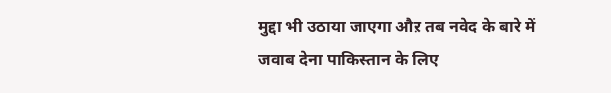मुद्दा भी उठाया जाएगा औऱ तब नवेद के बारे में जवाब देना पाकिस्तान के लिए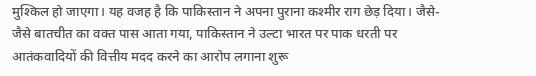मुश्किल हो जाएगा। यह वजह है कि पाकिस्तान ने अपना पुराना कश्मीर राग छेड़ दिया। जैसे-जैसे बातचीत का वक्त पास आता गया, पाकिस्तान ने उल्टा भारत पर पाक धरती पर आतंकवादियों की वित्तीय मदद करने का आरोप लगाना शुरू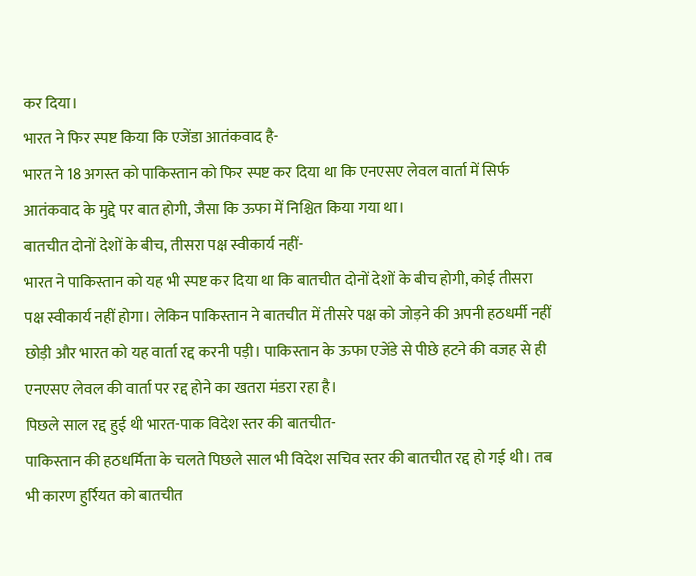कर दिया।
भारत ने फिर स्पष्ट किया कि एजेंडा आतंकवाद है-
भारत ने 18 अगस्त को पाकिस्तान को फिर स्पष्ट कर दिया था कि एनएसए लेवल वार्ता में सिर्फ आतंकवाद के मुद्दे पर बात होगी, जैसा कि ऊफा में निश्चित किया गया था।
बातचीत दोनों देशों के बीच, तीसरा पक्ष स्वीकार्य नहीं-
भारत ने पाकिस्तान को यह भी स्पष्ट कर दिया था कि बातचीत दोनों देशों के बीच होगी, कोई तीसरा पक्ष स्वीकार्य नहीं होगा। लेकिन पाकिस्तान ने बातचीत में तीसरे पक्ष को जोड़ने की अपनी हठधर्मी नहीं छोड़ी और भारत को यह वार्ता रद्द करनी पड़ी। पाकिस्तान के ऊफा एजेंडे से पीछे हटने की वजह से ही एनएसए लेवल की वार्ता पर रद्द होने का खतरा मंडरा रहा है।
पिछले साल रद्द हुई थी भारत-पाक विदेश स्तर की बातचीत-
पाकिस्तान की हठधर्मिता के चलते पिछले साल भी विदेश सचिव स्तर की बातचीत रद्द हो गई थी। तब भी कारण हुर्रियत को बातचीत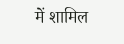में शामिल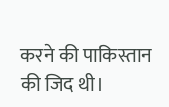करने की पाकिस्तान की जिद थी।